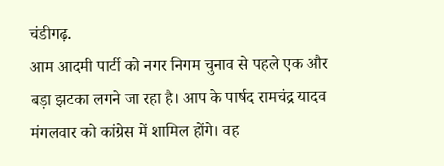चंडीगढ़.
आम आदमी पार्टी को नगर निगम चुनाव से पहले एक और बड़ा झटका लगने जा रहा है। आप के पार्षद रामचंद्र यादव मंगलवार को कांग्रेस में शामिल होंगे। वह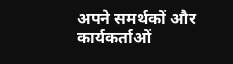अपने समर्थकों और कार्यकर्ताओं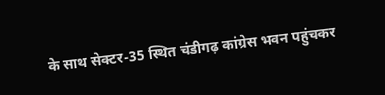के साथ सेक्टर-35 स्थित चंडीगढ़ कांग्रेस भवन पहुंचकर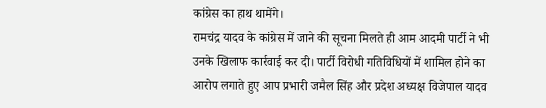कांग्रेस का हाथ थामेंगे।
रामचंद्र यादव के कांग्रेस में जाने की सूचना मिलते ही आम आदमी पार्टी ने भी उनके खिलाफ कार्रवाई कर दी। पार्टी विरोधी गतिविधियों में शामिल होने का आरोप लगाते हुए आप प्रभारी जमैल सिंह और प्रदेश अध्यक्ष विजेपाल यादव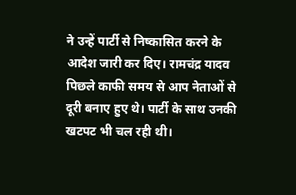ने उन्हें पार्टी से निष्कासित करने के आदेश जारी कर दिए। रामचंद्र यादव पिछले काफी समय से आप नेताओं से दूरी बनाए हुए थे। पार्टी के साथ उनकी खटपट भी चल रही थी।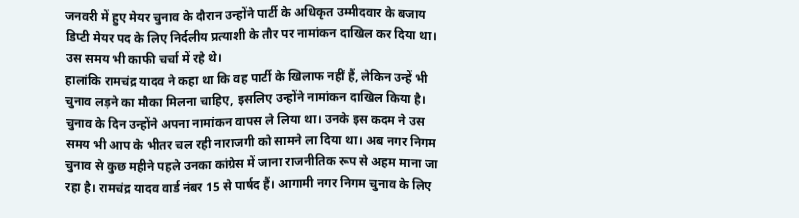जनवरी में हुए मेयर चुनाव के दौरान उन्होंने पार्टी के अधिकृत उम्मीदवार के बजाय डिप्टी मेयर पद के लिए निर्दलीय प्रत्याशी के तौर पर नामांकन दाखिल कर दिया था। उस समय भी काफी चर्चा में रहे थे।
हालांकि रामचंद्र यादव ने कहा था कि वह पार्टी के खिलाफ नहीं हैं, लेकिन उन्हें भी चुनाव लड़ने का मौका मिलना चाहिए, इसलिए उन्होंने नामांकन दाखिल किया है। चुनाव के दिन उन्होंने अपना नामांकन वापस ले लिया था। उनके इस कदम ने उस समय भी आप के भीतर चल रही नाराजगी को सामने ला दिया था। अब नगर निगम चुनाव से कुछ महीने पहले उनका कांग्रेस में जाना राजनीतिक रूप से अहम माना जा रहा है। रामचंद्र यादव वार्ड नंबर 15 से पार्षद हैं। आगामी नगर निगम चुनाव के लिए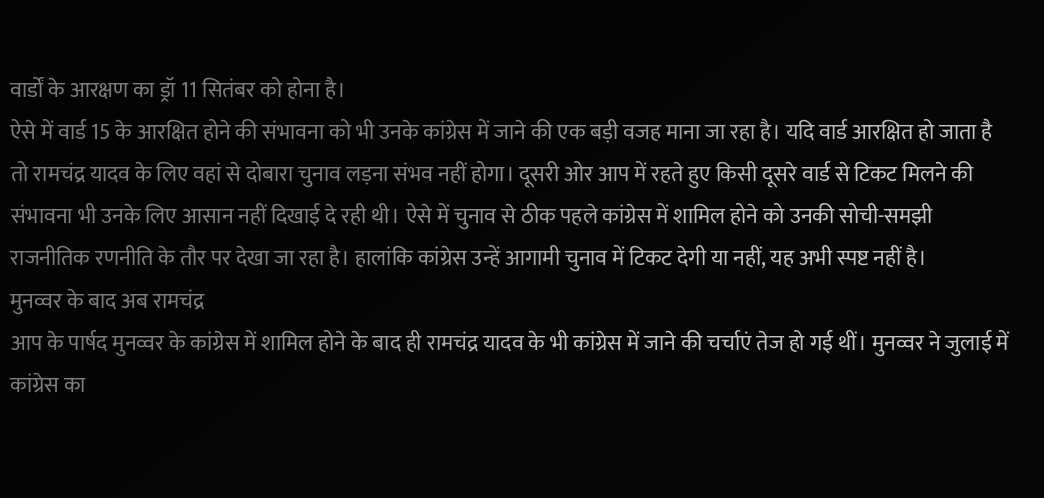वार्डों के आरक्षण का ड्रॉ 11 सितंबर को होना है।
ऐसे में वार्ड 15 के आरक्षित होने की संभावना को भी उनके कांग्रेस में जाने की एक बड़ी वजह माना जा रहा है। यदि वार्ड आरक्षित हो जाता है तो रामचंद्र यादव के लिए वहां से दोबारा चुनाव लड़ना संभव नहीं होगा। दूसरी ओर आप में रहते हुए किसी दूसरे वार्ड से टिकट मिलने की संभावना भी उनके लिए आसान नहीं दिखाई दे रही थी। ऐसे में चुनाव से ठीक पहले कांग्रेस में शामिल होने को उनकी सोची-समझी राजनीतिक रणनीति के तौर पर देखा जा रहा है। हालांकि कांग्रेस उन्हें आगामी चुनाव में टिकट देगी या नहीं, यह अभी स्पष्ट नहीं है।
मुनव्वर के बाद अब रामचंद्र
आप के पार्षद मुनव्वर के कांग्रेस में शामिल होने के बाद ही रामचंद्र यादव के भी कांग्रेस में जाने की चर्चाएं तेज हो गई थीं। मुनव्वर ने जुलाई में कांग्रेस का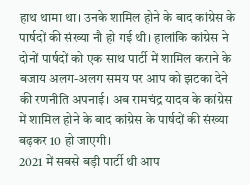हाथ थामा था। उनके शामिल होने के बाद कांग्रेस के पार्षदों की संख्या नौ हो गई थी। हालांकि कांग्रेस ने दोनों पार्षदों को एक साथ पार्टी में शामिल कराने के बजाय अलग-अलग समय पर आप को झटका देने की रणनीति अपनाई। अब रामचंद्र यादव के कांग्रेस में शामिल होने के बाद कांग्रेस के पार्षदों की संख्या बढ़कर 10 हो जाएगी।
2021 में सबसे बड़ी पार्टी थी आप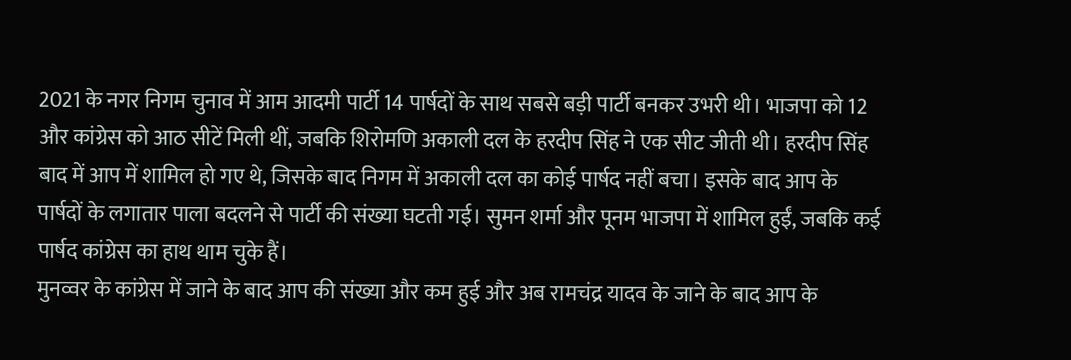2021 के नगर निगम चुनाव में आम आदमी पार्टी 14 पार्षदों के साथ सबसे बड़ी पार्टी बनकर उभरी थी। भाजपा को 12 और कांग्रेस को आठ सीटें मिली थीं, जबकि शिरोमणि अकाली दल के हरदीप सिंह ने एक सीट जीती थी। हरदीप सिंह बाद में आप में शामिल हो गए थे, जिसके बाद निगम में अकाली दल का कोई पार्षद नहीं बचा। इसके बाद आप के पार्षदों के लगातार पाला बदलने से पार्टी की संख्या घटती गई। सुमन शर्मा और पूनम भाजपा में शामिल हुईं, जबकि कई पार्षद कांग्रेस का हाथ थाम चुके हैं।
मुनव्वर के कांग्रेस में जाने के बाद आप की संख्या और कम हुई और अब रामचंद्र यादव के जाने के बाद आप के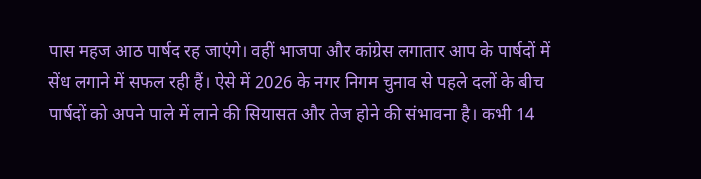पास महज आठ पार्षद रह जाएंगे। वहीं भाजपा और कांग्रेस लगातार आप के पार्षदों में सेंध लगाने में सफल रही हैं। ऐसे में 2026 के नगर निगम चुनाव से पहले दलों के बीच पार्षदों को अपने पाले में लाने की सियासत और तेज होने की संभावना है। कभी 14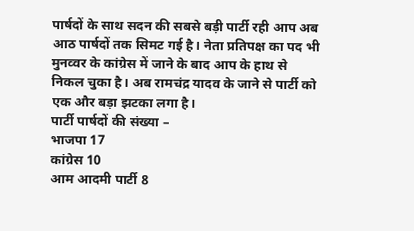पार्षदों के साथ सदन की सबसे बड़ी पार्टी रही आप अब आठ पार्षदों तक सिमट गई है। नेता प्रतिपक्ष का पद भी मुनव्वर के कांग्रेस में जाने के बाद आप के हाथ से निकल चुका है। अब रामचंद्र यादव के जाने से पार्टी को एक और बड़ा झटका लगा है।
पार्टी पार्षदों की संख्या –
भाजपा 17
कांग्रेस 10
आम आदमी पार्टी 8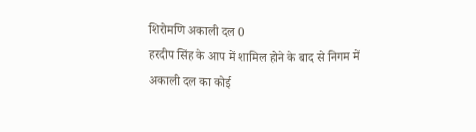शिरोमणि अकाली दल 0
हरदीप सिंह के आप में शामिल होने के बाद से निगम में अकाली दल का कोई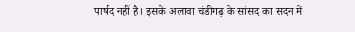पार्षद नहीं है। इसके अलावा चंडीगढ़ के सांसद का सदन में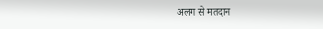अलग से मतदान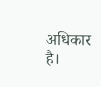अधिकार है।